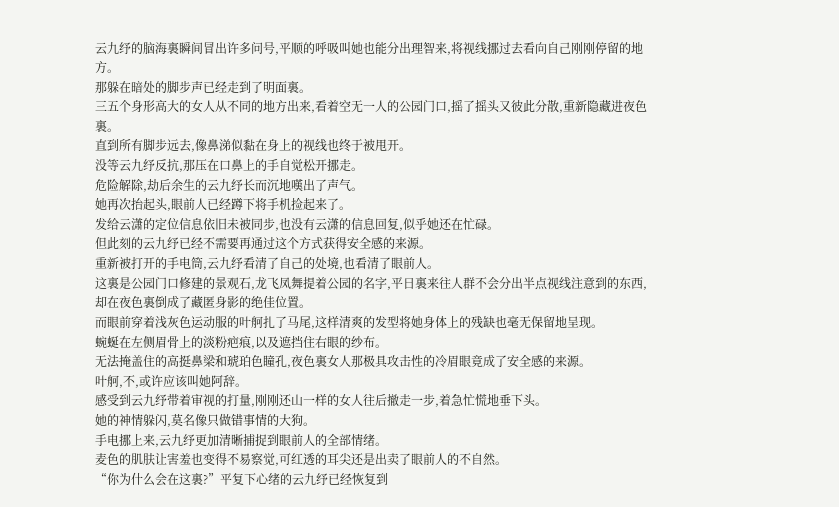云九纾的脑海裏瞬间冒出许多问号,平顺的呼吸叫她也能分出理智来,将视线挪过去看向自己刚刚停留的地方。
那躲在暗处的脚步声已经走到了明面裏。
三五个身形高大的女人从不同的地方出来,看着空无一人的公园门口,摇了摇头又彼此分散,重新隐藏进夜色裏。
直到所有脚步远去,像鼻涕似黏在身上的视线也终于被甩开。
没等云九纾反抗,那压在口鼻上的手自觉松开挪走。
危险解除,劫后余生的云九纾长而沉地嘆出了声气。
她再次抬起头,眼前人已经蹲下将手机捡起来了。
发给云潇的定位信息依旧未被同步,也没有云潇的信息回复,似乎她还在忙碌。
但此刻的云九纾已经不需要再通过这个方式获得安全感的来源。
重新被打开的手电筒,云九纾看清了自己的处境,也看清了眼前人。
这裏是公园门口修建的景观石,龙飞凤舞提着公园的名字,平日裏来往人群不会分出半点视线注意到的东西,却在夜色裏倒成了藏匿身影的绝佳位置。
而眼前穿着浅灰色运动服的叶舸扎了马尾,这样清爽的发型将她身体上的残缺也毫无保留地呈现。
蜿蜒在左侧眉骨上的淡粉疤痕,以及遮挡住右眼的纱布。
无法掩盖住的高挺鼻梁和琥珀色瞳孔,夜色裏女人那极具攻击性的冷眉眼竟成了安全感的来源。
叶舸,不,或许应该叫她阿辞。
感受到云九纾带着审视的打量,刚刚还山一样的女人往后撤走一步,着急忙慌地垂下头。
她的神情躲闪,莫名像只做错事情的大狗。
手电挪上来,云九纾更加清晰捕捉到眼前人的全部情绪。
麦色的肌肤让害羞也变得不易察觉,可红透的耳尖还是出卖了眼前人的不自然。
“你为什么会在这裏?”平复下心绪的云九纾已经恢复到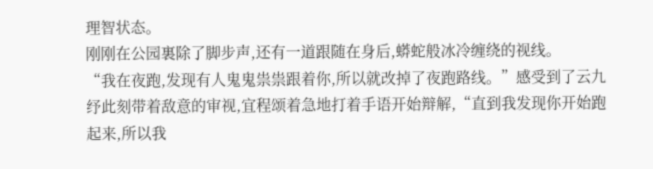理智状态。
刚刚在公园裏除了脚步声,还有一道跟随在身后,蟒蛇般冰冷缠绕的视线。
“我在夜跑,发现有人鬼鬼祟祟跟着你,所以就改掉了夜跑路线。”感受到了云九纾此刻带着敌意的审视,宜程颂着急地打着手语开始辩解,“直到我发现你开始跑起来,所以我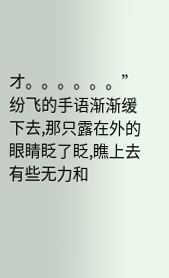才。。。。。。”
纷飞的手语渐渐缓下去,那只露在外的眼睛眨了眨,瞧上去有些无力和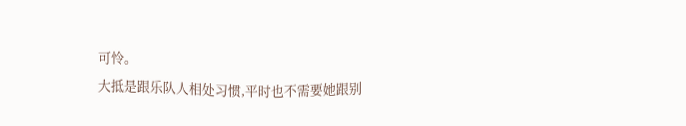可怜。
大抵是跟乐队人相处习惯,平时也不需要她跟别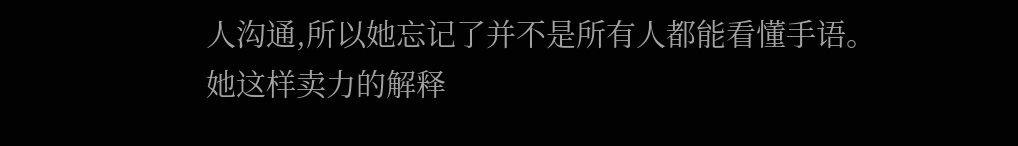人沟通,所以她忘记了并不是所有人都能看懂手语。
她这样卖力的解释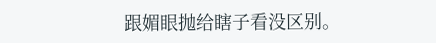跟媚眼抛给瞎子看没区别。